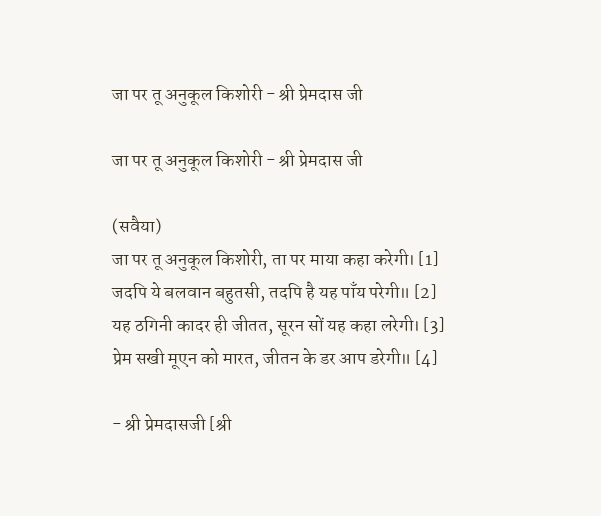जा पर तू अनुकूल किशोरी - श्री प्रेमदास जी

जा पर तू अनुकूल किशोरी - श्री प्रेमदास जी

(सवैया)
जा पर तू अनुकूल किशोरी, ता पर माया कहा करेगी। [1]
जदपि ये बलवान बहुतसी, तदपि है यह पाँय परेगी॥ [2]
यह ठगिनी कादर ही जीतत, सूरन सों यह कहा लरेगी। [3]
प्रेम सखी मूएन को मारत, जीतन के डर आप डरेगी॥ [4]

- श्री प्रेमदासजी [श्री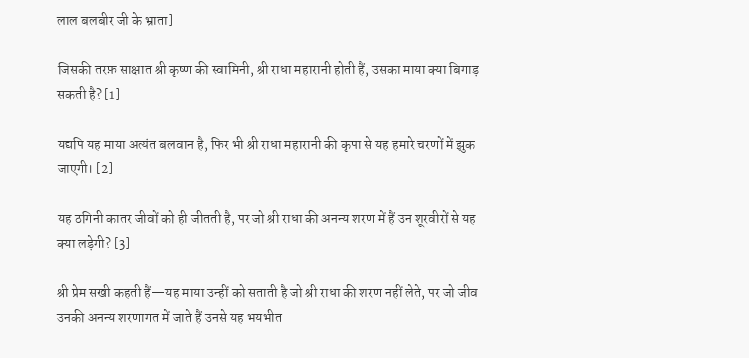लाल बलबीर जी के भ्राता]

जिसकी तरफ़ साक्षात श्री कृष्ण की स्वामिनी, श्री राधा महारानी होती हैं, उसका माया क्या बिगाड़ सकती है? [1]

यद्यपि यह माया अत्यंत बलवान है, फिर भी श्री राधा महारानी की कृपा से यह हमारे चरणों में झुक जाएगी। [2]

यह ठगिनी कातर जीवों को ही जीतती है, पर जो श्री राधा की अनन्य शरण में हैं उन शूरवीरों से यह क्या लड़ेगी? [3]

श्री प्रेम सखी कहती हैं—यह माया उन्हीं को सताती है जो श्री राधा की शरण नहीं लेते, पर जो जीव उनकी अनन्य शरणागत में जाते हैं उनसे यह भयभीत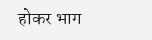होकर भाग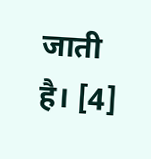जाती है। [4]